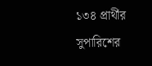১৩৪ প্রার্থীর সুপারিশের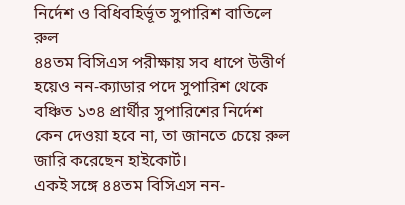নির্দেশ ও বিধিবহির্ভূত সুপারিশ বাতিলে রুল
৪৪তম বিসিএস পরীক্ষায় সব ধাপে উত্তীর্ণ হয়েও নন-ক্যাডার পদে সুপারিশ থেকে বঞ্চিত ১৩৪ প্রার্থীর সুপারিশের নির্দেশ কেন দেওয়া হবে না, তা জানতে চেয়ে রুল জারি করেছেন হাইকোর্ট।
একই সঙ্গে ৪৪তম বিসিএস নন-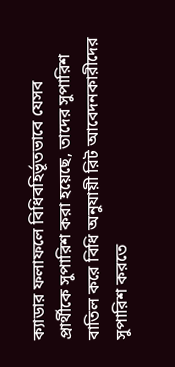ক্যাডার ফলাফলে বিধিবহির্ভূতভাবে যেসব প্রার্থীকে সুপারিশ করা হয়েছে, তাদের সুপারিশ বাতিল করে বিধি অনুযায়ী রিট আবেদনকারীদের সুপারিশ করতে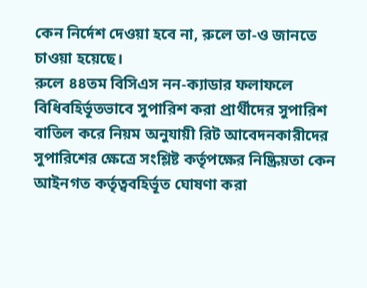কেন নির্দেশ দেওয়া হবে না, রুলে তা-ও জানতে চাওয়া হয়েছে।
রুলে ৪৪তম বিসিএস নন-ক্যাডার ফলাফলে বিধিবহির্ভূতভাবে সুপারিশ করা প্রার্থীদের সুপারিশ বাতিল করে নিয়ম অনুযায়ী রিট আবেদনকারীদের সুপারিশের ক্ষেত্রে সংশ্লিষ্ট কর্তৃপক্ষের নিষ্ক্রিয়তা কেন আইনগত কর্তৃত্ববহির্ভূত ঘোষণা করা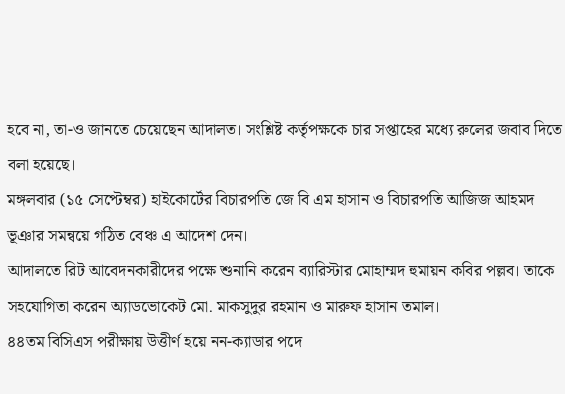হবে না, তা-ও জানতে চেয়েছেন আদালত। সংশ্লিষ্ট কর্তৃপক্ষকে চার সপ্তাহের মধ্যে রুলের জবাব দিতে বলা হয়েছে।
মঙ্গলবার (১৫ সেপ্টেম্বর) হাইকোর্টের বিচারপতি জে বি এম হাসান ও বিচারপতি আজিজ আহমদ ভূঞার সমন্বয়ে গঠিত বেঞ্চ এ আদেশ দেন।
আদালতে রিট আবেদনকারীদের পক্ষে শুনানি করেন ব্যারিস্টার মোহাম্মদ হুমায়ন কবির পল্লব। তাকে সহযোগিতা করেন অ্যাডভোকেট মো. মাকসুদুর রহমান ও মারুফ হাসান তমাল।
৪৪তম বিসিএস পরীক্ষায় উত্তীর্ণ হয়ে নন-ক্যাডার পদে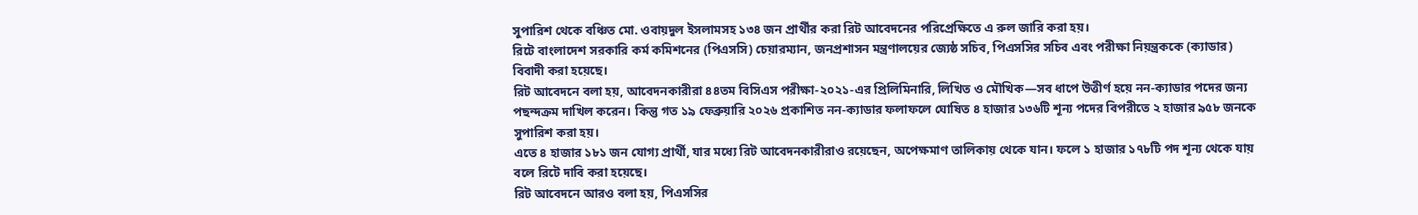সুপারিশ থেকে বঞ্চিত মো. ওবায়দুল ইসলামসহ ১৩৪ জন প্রার্থীর করা রিট আবেদনের পরিপ্রেক্ষিতে এ রুল জারি করা হয়।
রিটে বাংলাদেশ সরকারি কর্ম কমিশনের (পিএসসি) চেয়ারম্যান, জনপ্রশাসন মন্ত্রণালয়ের জ্যেষ্ঠ সচিব, পিএসসির সচিব এবং পরীক্ষা নিয়ন্ত্রককে (ক্যাডার) বিবাদী করা হয়েছে।
রিট আবেদনে বলা হয়, আবেদনকারীরা ৪৪তম বিসিএস পরীক্ষা-২০২১-এর প্রিলিমিনারি, লিখিত ও মৌখিক—সব ধাপে উত্তীর্ণ হয়ে নন-ক্যাডার পদের জন্য পছন্দক্রম দাখিল করেন। কিন্তু গত ১৯ ফেব্রুয়ারি ২০২৬ প্রকাশিত নন-ক্যাডার ফলাফলে ঘোষিত ৪ হাজার ১৩৬টি শূন্য পদের বিপরীতে ২ হাজার ৯৫৮ জনকে সুপারিশ করা হয়।
এতে ৪ হাজার ১৮১ জন যোগ্য প্রার্থী, যার মধ্যে রিট আবেদনকারীরাও রয়েছেন, অপেক্ষমাণ তালিকায় থেকে যান। ফলে ১ হাজার ১৭৮টি পদ শূন্য থেকে যায় বলে রিটে দাবি করা হয়েছে।
রিট আবেদনে আরও বলা হয়, পিএসসির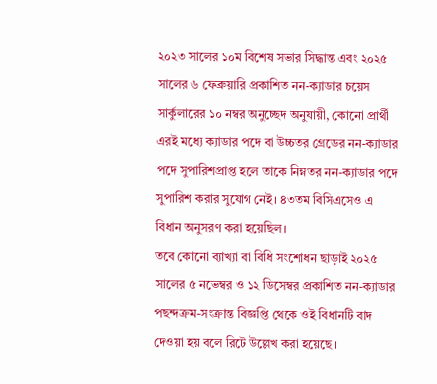২০২৩ সালের ১০ম বিশেষ সভার সিদ্ধান্ত এবং ২০২৫ সালের ৬ ফেব্রুয়ারি প্রকাশিত নন-ক্যাডার চয়েস সার্কুলারের ১০ নম্বর অনুচ্ছেদ অনুযায়ী, কোনো প্রার্থী এরই মধ্যে ক্যাডার পদে বা উচ্চতর গ্রেডের নন-ক্যাডার পদে সুপারিশপ্রাপ্ত হলে তাকে নিম্নতর নন-ক্যাডার পদে সুপারিশ করার সুযোগ নেই। ৪৩তম বিসিএসেও এ বিধান অনুসরণ করা হয়েছিল।
তবে কোনো ব্যাখ্যা বা বিধি সংশোধন ছাড়াই ২০২৫ সালের ৫ নভেম্বর ও ১২ ডিসেম্বর প্রকাশিত নন-ক্যাডার পছন্দক্রম-সংক্রান্ত বিজ্ঞপ্তি থেকে ওই বিধানটি বাদ দেওয়া হয় বলে রিটে উল্লেখ করা হয়েছে।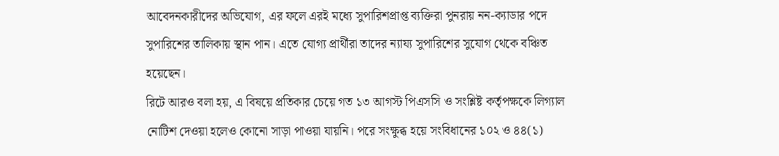আবেদনকারীদের অভিযোগ, এর ফলে এরই মধ্যে সুপারিশপ্রাপ্ত ব্যক্তিরা পুনরায় নন-ক্যাডার পদে সুপারিশের তালিকায় স্থান পান। এতে যোগ্য প্রার্থীরা তাদের ন্যায্য সুপারিশের সুযোগ থেকে বঞ্চিত হয়েছেন।
রিটে আরও বলা হয়, এ বিষয়ে প্রতিকার চেয়ে গত ১৩ আগস্ট পিএসসি ও সংশ্লিষ্ট কর্তৃপক্ষকে লিগ্যাল নোটিশ দেওয়া হলেও কোনো সাড়া পাওয়া যায়নি। পরে সংক্ষুব্ধ হয়ে সংবিধানের ১০২ ও ৪৪(১)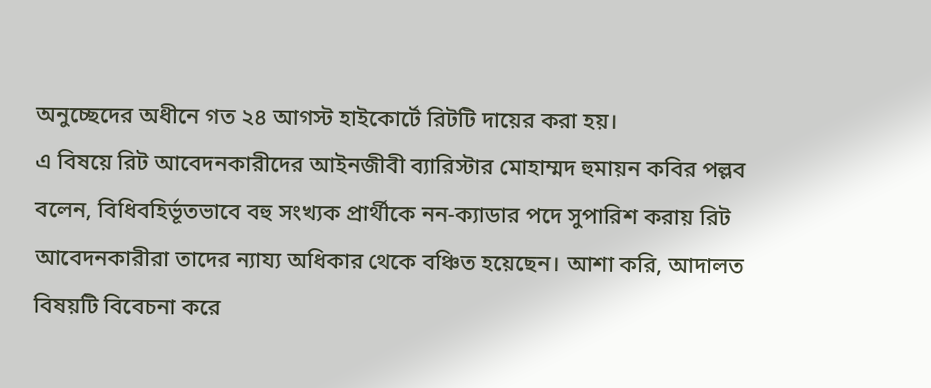অনুচ্ছেদের অধীনে গত ২৪ আগস্ট হাইকোর্টে রিটটি দায়ের করা হয়।
এ বিষয়ে রিট আবেদনকারীদের আইনজীবী ব্যারিস্টার মোহাম্মদ হুমায়ন কবির পল্লব বলেন, বিধিবহির্ভূতভাবে বহু সংখ্যক প্রার্থীকে নন-ক্যাডার পদে সুপারিশ করায় রিট আবেদনকারীরা তাদের ন্যায্য অধিকার থেকে বঞ্চিত হয়েছেন। আশা করি, আদালত বিষয়টি বিবেচনা করে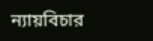ন্যায়বিচার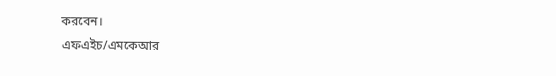করবেন।
এফএইচ/এমকেআর